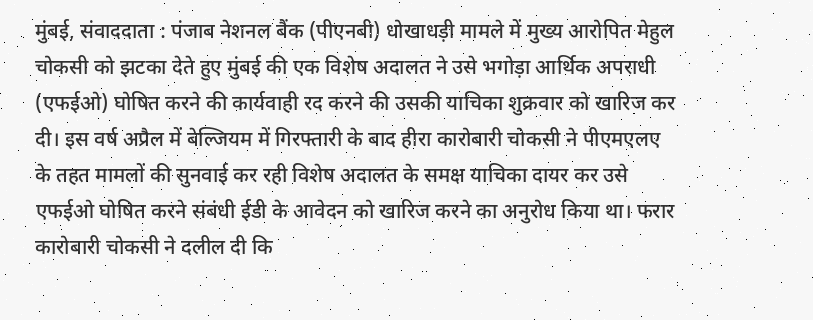मुंबई, संवाददाता : पंजाब नेशनल बैंक (पीएनबी) धोखाधड़ी मामले में मुख्य आरोपित मेहुल चोकसी को झटका देते हुए मुंबई की एक विशेष अदालत ने उसे भगोड़ा आर्थिक अपराधी (एफईओ) घोषित करने की कार्यवाही रद करने की उसकी याचिका शुक्रवार को खारिज कर दी। इस वर्ष अप्रैल में बेल्जियम में गिरफ्तारी के बाद हीरा कारोबारी चोकसी ने पीएमएलए के तहत मामलों की सुनवाई कर रही विशेष अदालत के समक्ष याचिका दायर कर उसे एफईओ घोषित करने संबंधी ईडी के आवेदन को खारिज करने का अनुरोध किया था। फरार कारोबारी चोकसी ने दलील दी कि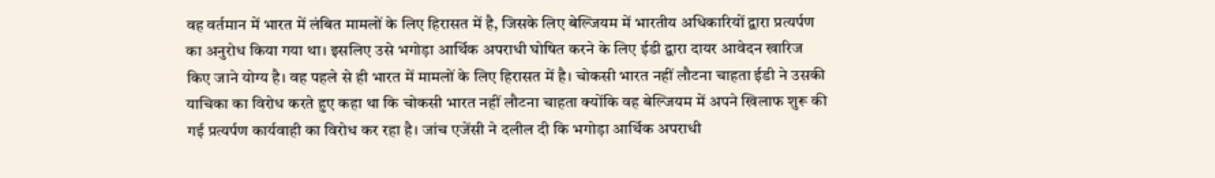वह वर्तमान में भारत में लंबित मामलों के लिए हिरासत में है, जिसके लिए बेल्जियम में भारतीय अधिकारियों द्वारा प्रत्यर्पण का अनुरोध किया गया था। इसलिए उसे भगोड़ा आर्थिक अपराधी घोषित करने के लिए ईडी द्वारा दायर आवेदन खारिज किए जाने योग्य है। वह पहले से ही भारत में मामलों के लिए हिरासत में है। चोकसी भारत नहीं लौटना चाहता ईडी ने उसकी याचिका का विरोध करते हुए कहा था कि चोकसी भारत नहीं लौटना चाहता क्योंकि वह बेल्जियम में अपने खिलाफ शुरू की गई प्रत्यर्पण कार्यवाही का विरोध कर रहा है। जांच एजेंसी ने दलील दी कि भगोड़ा आर्थिक अपराधी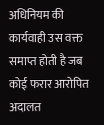अधिनियम की कार्यवाही उस वक्त समाप्त होती है जब कोई फरार आरोपित अदालत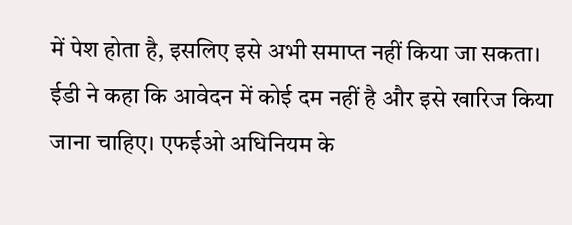में पेश होता है, इसलिए इसे अभी समाप्त नहीं किया जा सकता। ईडी ने कहा कि आवेदन में कोई दम नहीं है और इसे खारिज किया जाना चाहिए। एफईओ अधिनियम के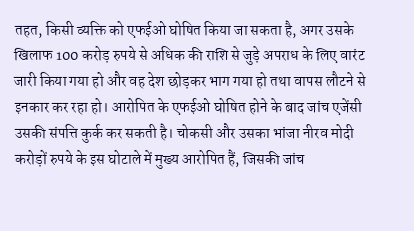तहत, किसी व्यक्ति को एफईओ घोषित किया जा सकता है, अगर उसके खिलाफ 100 करोड़ रुपये से अधिक की राशि से जुड़े अपराध के लिए वारंट जारी किया गया हो और वह देश छोड़कर भाग गया हो तथा वापस लौटने से इनकार कर रहा हो। आरोपित के एफईओ घोषित होने के बाद जांच एजेंसी उसकी संपत्ति कुर्क कर सकती है। चोकसी और उसका भांजा नीरव मोदी करोड़ों रुपये के इस घोटाले में मुख्य आरोपित हैं, जिसकी जांच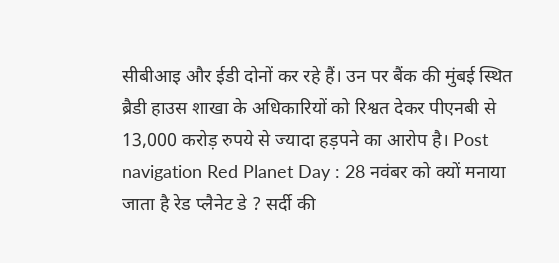सीबीआइ और ईडी दोनों कर रहे हैं। उन पर बैंक की मुंबई स्थित ब्रैडी हाउस शाखा के अधिकारियों को रिश्वत देकर पीएनबी से 13,000 करोड़ रुपये से ज्यादा हड़पने का आरोप है। Post navigation Red Planet Day : 28 नवंबर को क्यों मनाया जाता है रेड प्लैनेट डे ? सर्दी की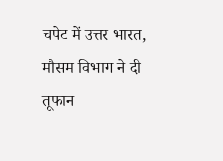चपेट में उत्तर भारत, मौसम विभाग ने दी तूफान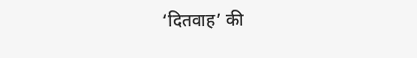‘दितवाह’ की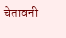चेतावनी